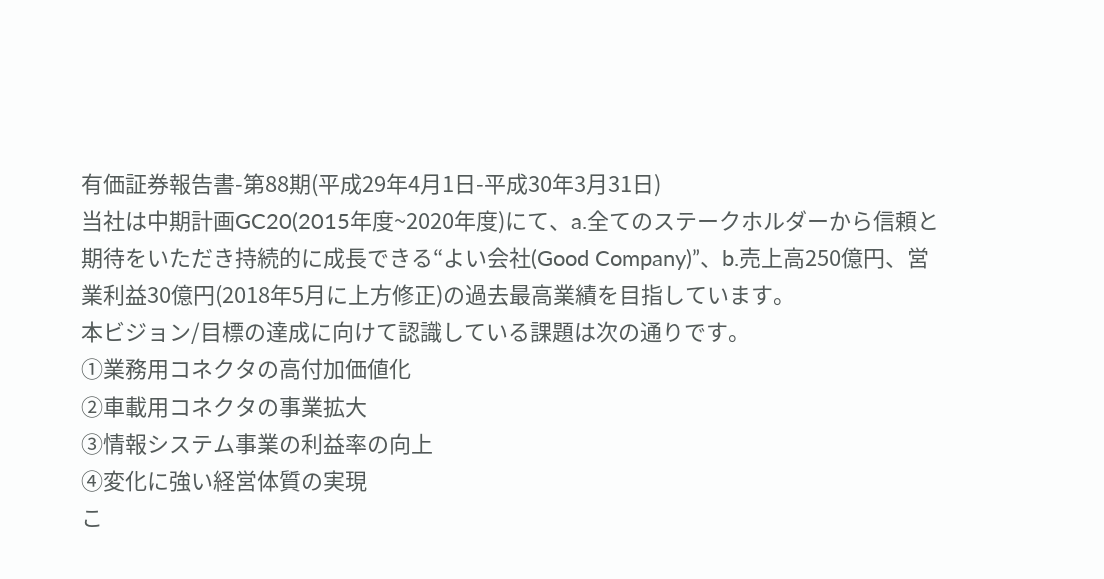有価証券報告書-第88期(平成29年4月1日-平成30年3月31日)
当社は中期計画GC20(2015年度~2020年度)にて、a.全てのステークホルダーから信頼と期待をいただき持続的に成長できる“よい会社(Good Company)”、b.売上高250億円、営業利益30億円(2018年5月に上方修正)の過去最高業績を目指しています。
本ビジョン/目標の達成に向けて認識している課題は次の通りです。
①業務用コネクタの高付加価値化
②車載用コネクタの事業拡大
③情報システム事業の利益率の向上
④変化に強い経営体質の実現
こ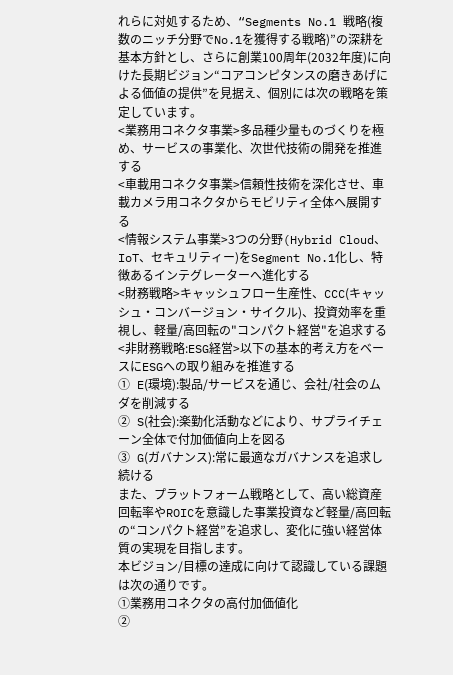れらに対処するため、“Segments No.1 戦略(複数のニッチ分野でNo.1を獲得する戦略)”の深耕を基本方針とし、さらに創業100周年(2032年度)に向けた長期ビジョン“コアコンピタンスの磨きあげによる価値の提供”を見据え、個別には次の戦略を策定しています。
<業務用コネクタ事業>多品種少量ものづくりを極め、サービスの事業化、次世代技術の開発を推進する
<車載用コネクタ事業>信頼性技術を深化させ、車載カメラ用コネクタからモビリティ全体へ展開する
<情報システム事業>3つの分野(Hybrid Cloud、IoT、セキュリティー)をSegment No.1化し、特徴あるインテグレーターへ進化する
<財務戦略>キャッシュフロー生産性、CCC(キャッシュ・コンバージョン・サイクル)、投資効率を重視し、軽量/高回転の"コンパクト経営"を追求する
<非財務戦略:ESG経営>以下の基本的考え方をベースにESGへの取り組みを推進する
① E(環境):製品/サービスを通じ、会社/社会のムダを削減する
② S(社会):楽勤化活動などにより、サプライチェーン全体で付加価値向上を図る
③ G(ガバナンス):常に最適なガバナンスを追求し続ける
また、プラットフォーム戦略として、高い総資産回転率やROICを意識した事業投資など軽量/高回転の“コンパクト経営”を追求し、変化に強い経営体質の実現を目指します。
本ビジョン/目標の達成に向けて認識している課題は次の通りです。
①業務用コネクタの高付加価値化
②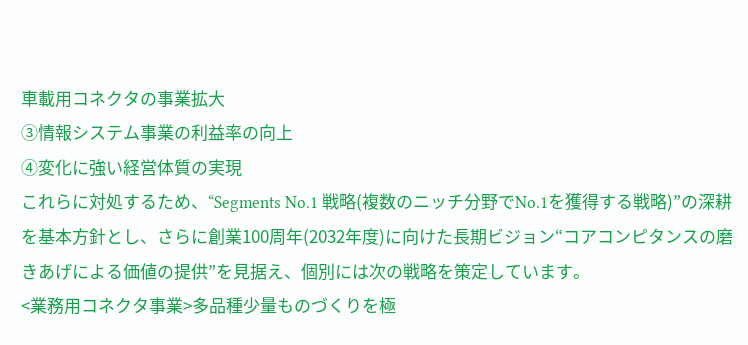車載用コネクタの事業拡大
③情報システム事業の利益率の向上
④変化に強い経営体質の実現
これらに対処するため、“Segments No.1 戦略(複数のニッチ分野でNo.1を獲得する戦略)”の深耕を基本方針とし、さらに創業100周年(2032年度)に向けた長期ビジョン“コアコンピタンスの磨きあげによる価値の提供”を見据え、個別には次の戦略を策定しています。
<業務用コネクタ事業>多品種少量ものづくりを極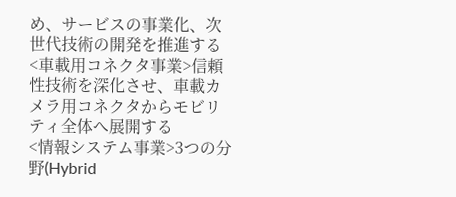め、サービスの事業化、次世代技術の開発を推進する
<車載用コネクタ事業>信頼性技術を深化させ、車載カメラ用コネクタからモビリティ全体へ展開する
<情報システム事業>3つの分野(Hybrid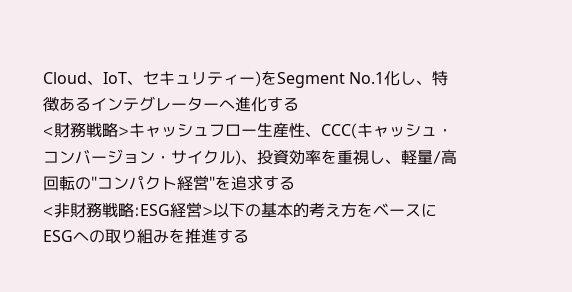Cloud、IoT、セキュリティー)をSegment No.1化し、特徴あるインテグレーターへ進化する
<財務戦略>キャッシュフロー生産性、CCC(キャッシュ・コンバージョン・サイクル)、投資効率を重視し、軽量/高回転の"コンパクト経営"を追求する
<非財務戦略:ESG経営>以下の基本的考え方をベースにESGへの取り組みを推進する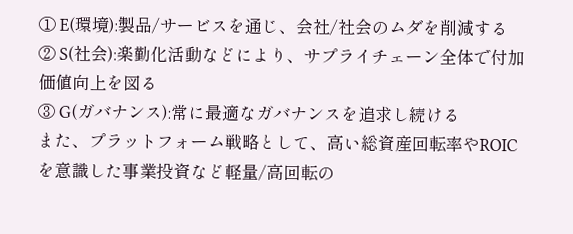① E(環境):製品/サービスを通じ、会社/社会のムダを削減する
② S(社会):楽勤化活動などにより、サプライチェーン全体で付加価値向上を図る
③ G(ガバナンス):常に最適なガバナンスを追求し続ける
また、プラットフォーム戦略として、高い総資産回転率やROICを意識した事業投資など軽量/高回転の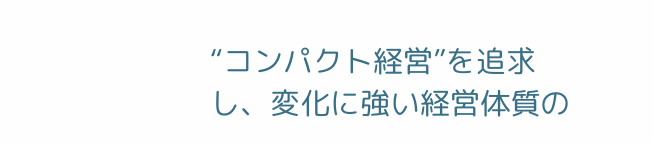“コンパクト経営”を追求し、変化に強い経営体質の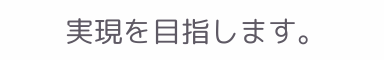実現を目指します。